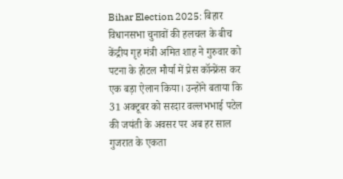Bihar Election 2025: बिहार विधानसभा चुनावों की हलचल के बीच केंद्रीय गृह मंत्री अमित शाह ने गुरुवार को पटना के होटल मौर्या में प्रेस कॉन्फ्रेंस कर एक बड़ा ऐलान किया। उन्होंने बताया कि 31 अक्टूबर को सरदार वल्लभभाई पटेल की जयंती के अवसर पर अब हर साल गुजरात के एकता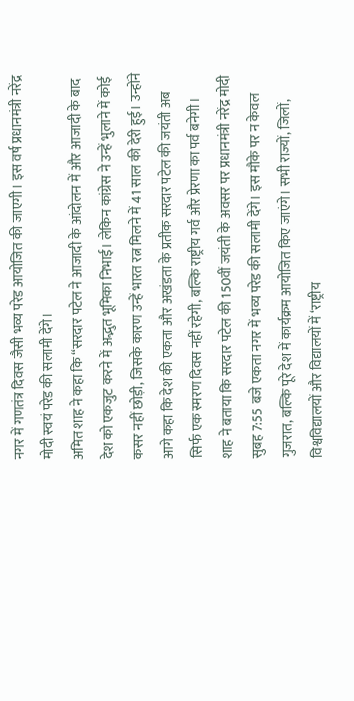नगर में गणतंत्र दिवस जैसी भव्य परेड आयोजित की जाएगी। इस वर्ष प्रधानमंत्री नरेंद्र मोदी स्वयं परेड की सलामी देंगे।
अमित शाह ने कहा कि “सरदार पटेल ने आजादी के आंदोलन में और आजादी के बाद देश को एकजुट करने में अद्भुत भूमिका निभाई। लेकिन कांग्रेस ने उन्हें भुलाने में कोई कसर नहीं छोड़ी, जिसके कारण उन्हें भारत रत्न मिलने में 41 साल की देरी हुई। उन्होंने आगे कहा कि देश की एकता और अखंडता के प्रतीक सरदार पटेल की जयंती अब सिर्फ एक स्मरण दिवस नहीं रहेगी, बल्कि राष्ट्रीय गर्व और प्रेरणा का पर्व बनेगी।
शाह ने बताया कि सरदार पटेल की 150वीं जयंती के अवसर पर प्रधानमंत्री नरेंद्र मोदी सुबह 7:55 बजे एकता नगर में भव्य परेड की सलामी देंगे। इस मौके पर न केवल गुजरात, बल्कि पूरे देश में कार्यक्रम आयोजित किए जाएंगे। सभी राज्यों, जिलों, विश्वविद्यालयों और विद्यालयों में ‘राष्ट्रीय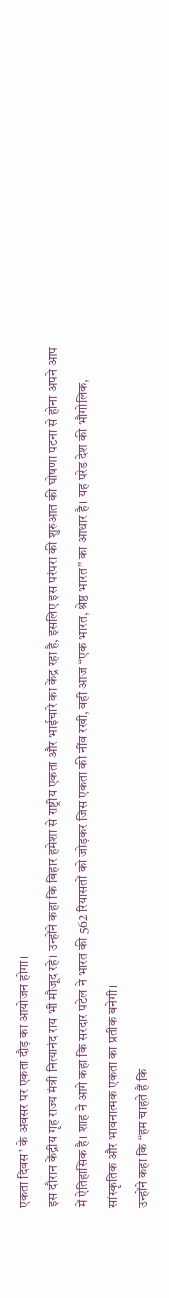एकता दिवस’ के अवसर पर एकता दौड़ का आयोजन होगा।
इस दौरान केंद्रीय गृह राज्य मंत्री नित्यानंद राय भी मौजूद रहे। उन्होंने कहा कि बिहार हमेशा से राष्ट्रीय एकता और भाईचारे का केंद्र रहा है, इसलिए इस परंपरा की शुरुआत की घोषणा पटना से होना अपने आप में ऐतिहासिक है। शाह ने आगे कहा कि सरदार पटेल ने भारत की 562 रियासतों को जोड़कर जिस एकता की नींव रखी, वही आज “एक भारत, श्रेष्ठ भारत” का आधार है। यह परेड देश की भौगोलिक, सांस्कृतिक और भावनात्मक एकता का प्रतीक बनेगी।
उन्होंने कहा कि “हम चाहते हैं कि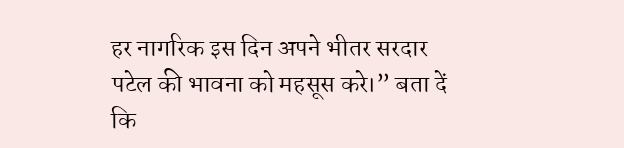हर नागरिक इस दिन अपने भीतर सरदार पटेल की भावना को महसूस करे।” बता दें कि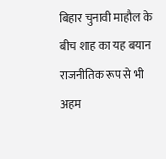बिहार चुनावी माहौल के बीच शाह का यह बयान राजनीतिक रूप से भी अहम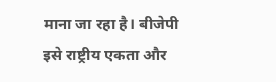माना जा रहा है। बीजेपी इसे राष्ट्रीय एकता और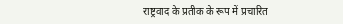राष्ट्रवाद के प्रतीक के रूप में प्रचारित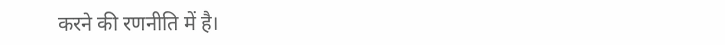करने की रणनीति में है।